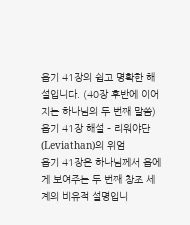욥기 41장의 쉽고 명확한 해설입니다. (40장 후반에 이어지는 하나님의 두 번째 말씀)
욥기 41장 해설 – 리워야단(Leviathan)의 위엄
욥기 41장은 하나님께서 욥에게 보여주는 두 번째 창조 세계의 비유적 설명입니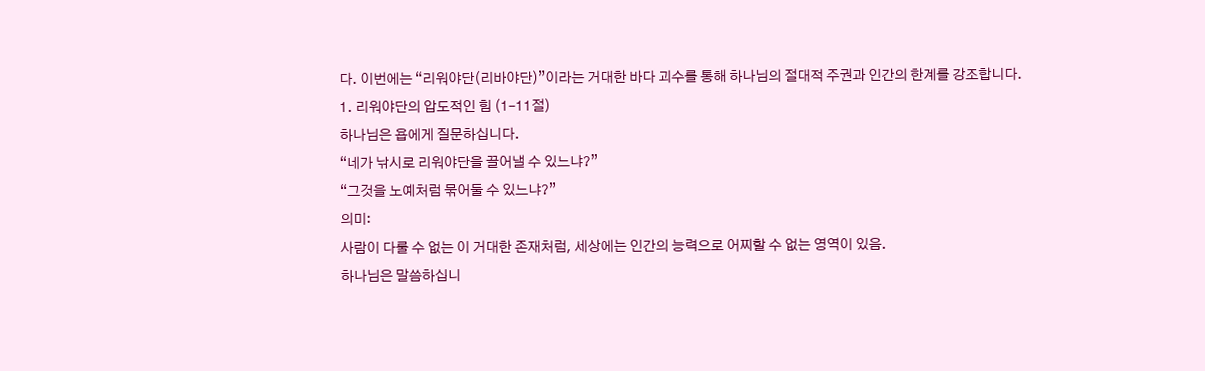다. 이번에는 “리워야단(리바야단)”이라는 거대한 바다 괴수를 통해 하나님의 절대적 주권과 인간의 한계를 강조합니다.
1. 리워야단의 압도적인 힘 (1–11절)
하나님은 욥에게 질문하십니다.
“네가 낚시로 리워야단을 끌어낼 수 있느냐?”
“그것을 노예처럼 묶어둘 수 있느냐?”
의미:
사람이 다룰 수 없는 이 거대한 존재처럼, 세상에는 인간의 능력으로 어찌할 수 없는 영역이 있음.
하나님은 말씀하십니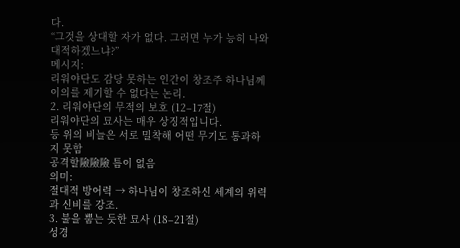다.
“그것을 상대할 자가 없다. 그러면 누가 능히 나와 대적하겠느냐?”
메시지:
리워야단도 감당 못하는 인간이 창조주 하나님께 이의를 제기할 수 없다는 논리.
2. 리워야단의 무적의 보호 (12–17절)
리워야단의 묘사는 매우 상징적입니다.
등 위의 비늘은 서로 밀착해 어떤 무기도 통과하지 못함
공격할險險險 틈이 없음
의미:
절대적 방어력 → 하나님이 창조하신 세계의 위력과 신비를 강조.
3. 불을 뿜는 듯한 묘사 (18–21절)
성경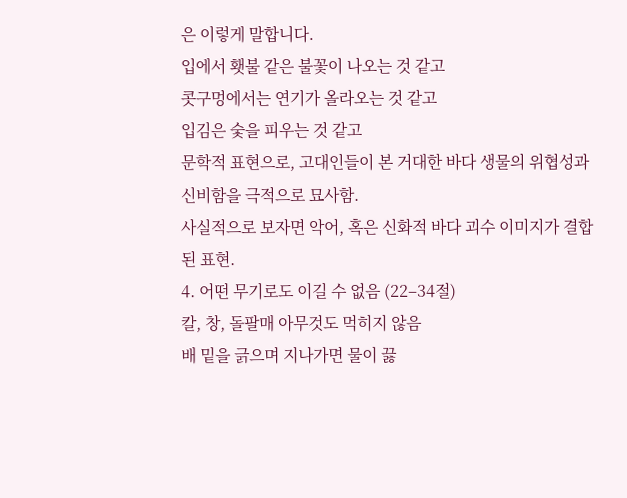은 이렇게 말합니다.
입에서 횃불 같은 불꽃이 나오는 것 같고
콧구멍에서는 연기가 올라오는 것 같고
입김은 숯을 피우는 것 같고
문학적 표현으로, 고대인들이 본 거대한 바다 생물의 위협성과 신비함을 극적으로 묘사함.
사실적으로 보자면 악어, 혹은 신화적 바다 괴수 이미지가 결합된 표현.
4. 어떤 무기로도 이길 수 없음 (22–34절)
칼, 창, 돌팔매 아무것도 먹히지 않음
배 밑을 긁으며 지나가면 물이 끓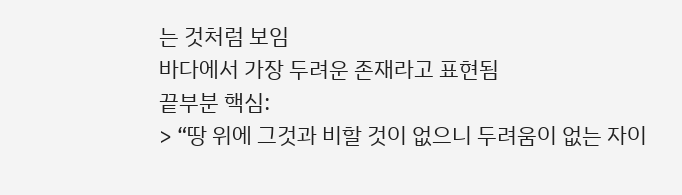는 것처럼 보임
바다에서 가장 두려운 존재라고 표현됨
끝부분 핵심:
> “땅 위에 그것과 비할 것이 없으니 두려움이 없는 자이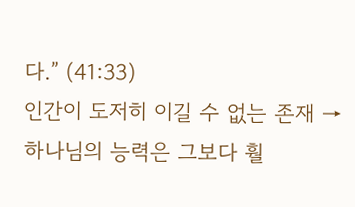다.” (41:33)
인간이 도저히 이길 수 없는 존재 → 하나님의 능력은 그보다 훨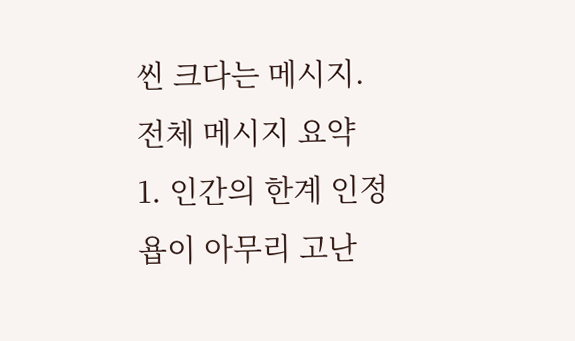씬 크다는 메시지.
전체 메시지 요약
1. 인간의 한계 인정
욥이 아무리 고난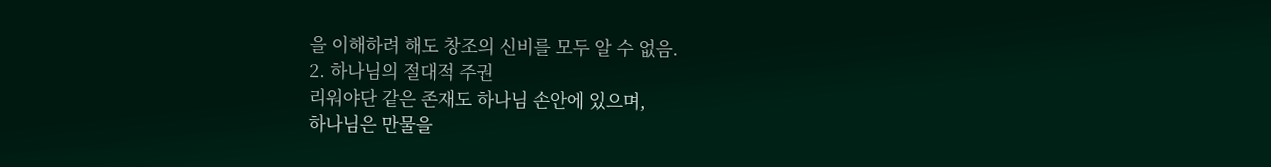을 이해하려 해도 창조의 신비를 모두 알 수 없음.
2. 하나님의 절대적 주권
리워야단 같은 존재도 하나님 손안에 있으며,
하나님은 만물을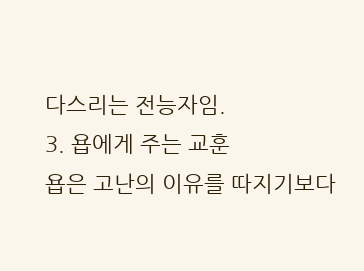다스리는 전능자임.
3. 욥에게 주는 교훈
욥은 고난의 이유를 따지기보다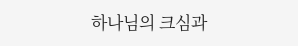하나님의 크심과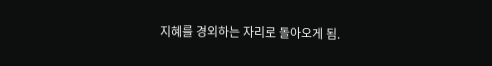지혜를 경외하는 자리로 돌아오게 됨.